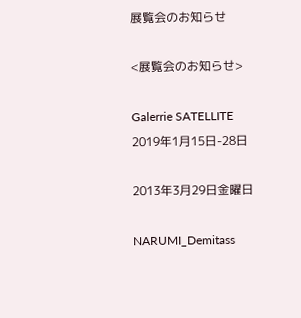展覧会のお知らせ

<展覧会のお知らせ>

Galerrie SATELLITE
2019年1月15日-28日

2013年3月29日金曜日

NARUMI_Demitass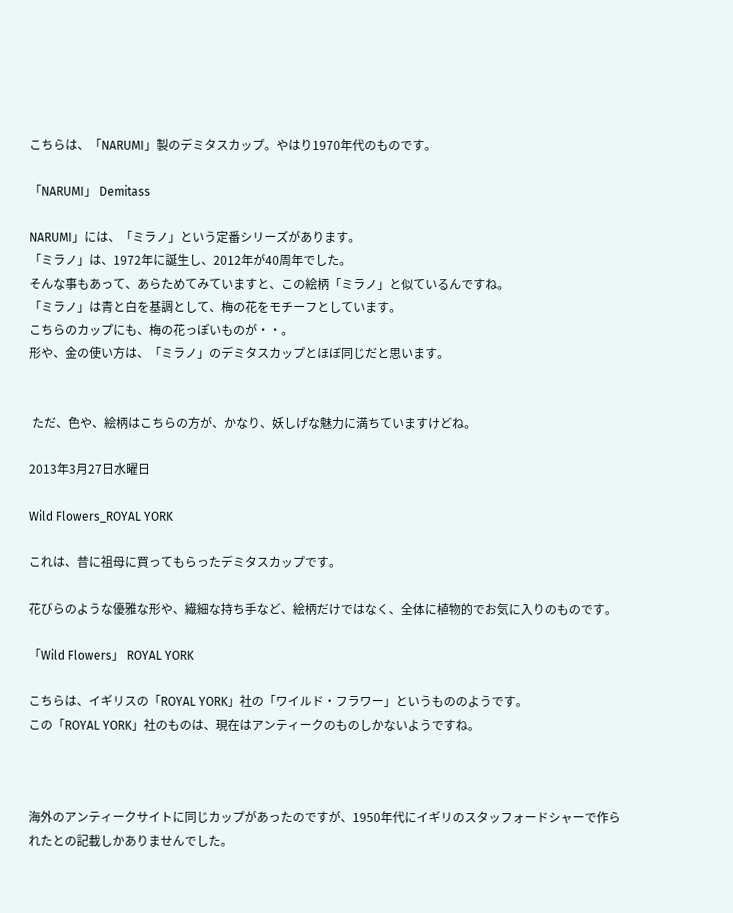こちらは、「NARUMI」製のデミタスカップ。やはり1970年代のものです。

「NARUMI」 Demitass

NARUMI」には、「ミラノ」という定番シリーズがあります。
「ミラノ」は、1972年に誕生し、2012年が40周年でした。
そんな事もあって、あらためてみていますと、この絵柄「ミラノ」と似ているんですね。
「ミラノ」は青と白を基調として、梅の花をモチーフとしています。
こちらのカップにも、梅の花っぽいものが・・。
形や、金の使い方は、「ミラノ」のデミタスカップとほぼ同じだと思います。


 ただ、色や、絵柄はこちらの方が、かなり、妖しげな魅力に満ちていますけどね。

2013年3月27日水曜日

Wild Flowers_ROYAL YORK

これは、昔に祖母に買ってもらったデミタスカップです。

花びらのような優雅な形や、繊細な持ち手など、絵柄だけではなく、全体に植物的でお気に入りのものです。

「Wild Flowers」 ROYAL YORK

こちらは、イギリスの「ROYAL YORK」社の「ワイルド・フラワー」というもののようです。
この「ROYAL YORK」社のものは、現在はアンティークのものしかないようですね。



海外のアンティークサイトに同じカップがあったのですが、1950年代にイギリのスタッフォードシャーで作られたとの記載しかありませんでした。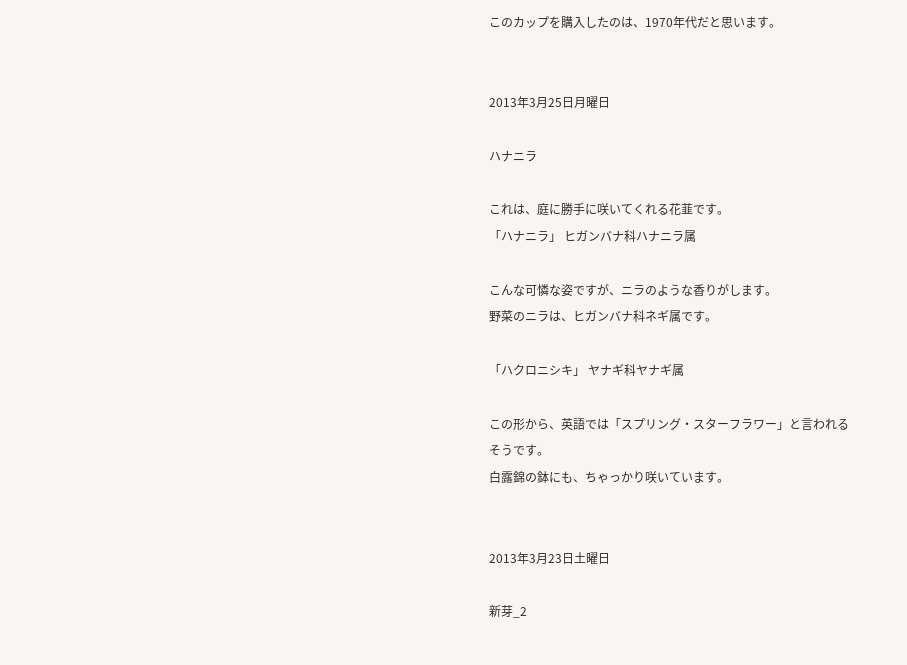このカップを購入したのは、1970年代だと思います。


2013年3月25日月曜日

ハナニラ

これは、庭に勝手に咲いてくれる花韮です。
「ハナニラ」 ヒガンバナ科ハナニラ属

こんな可憐な姿ですが、ニラのような香りがします。
野菜のニラは、ヒガンバナ科ネギ属です。

「ハクロニシキ」 ヤナギ科ヤナギ属

この形から、英語では「スプリング・スターフラワー」と言われるそうです。
白露錦の鉢にも、ちゃっかり咲いています。


2013年3月23日土曜日

新芽_2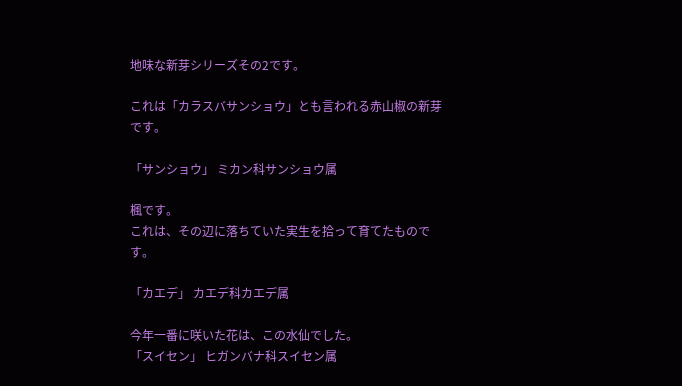地味な新芽シリーズその2です。

これは「カラスバサンショウ」とも言われる赤山椒の新芽です。

「サンショウ」 ミカン科サンショウ属

楓です。
これは、その辺に落ちていた実生を拾って育てたものです。

「カエデ」 カエデ科カエデ属

今年一番に咲いた花は、この水仙でした。
「スイセン」 ヒガンバナ科スイセン属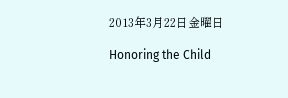2013年3月22日金曜日

Honoring the Child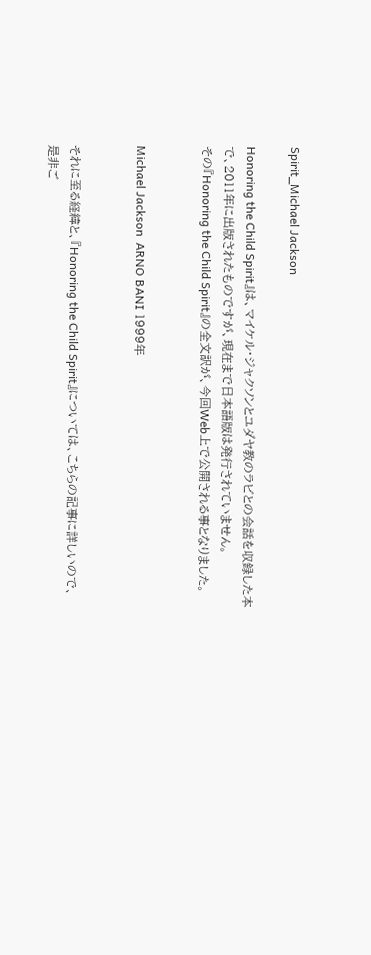Spirit_Michael Jackson

Honoring the Child Spirit』は、マイケル・ジャクソンとユダヤ教のラビとの会話を収録した本で、2011年に出版されたものですが、現在まで日本語版は発行されていません。
その『Honoring the Child Spirit』の全文訳が、今回Web上で公開される事となりました。


Michael Jackson  ARNO BANI 1999年


それに至る経緯と、『Honoring the Child Spirit』については、こちらの記事に詳しいので、是非ご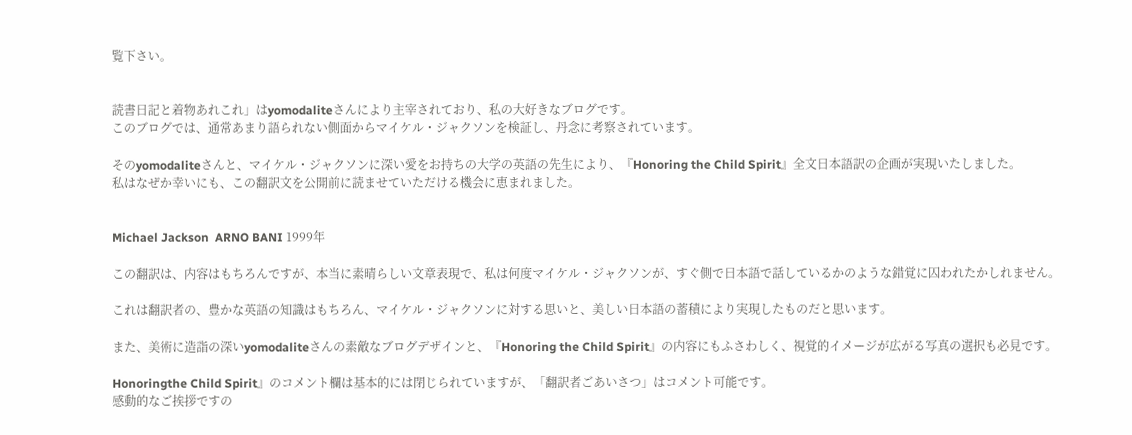覧下さい。


読書日記と着物あれこれ」はyomodaliteさんにより主宰されており、私の大好きなブログです。
このブログでは、通常あまり語られない側面からマイケル・ジャクソンを検証し、丹念に考察されています。

そのyomodaliteさんと、マイケル・ジャクソンに深い愛をお持ちの大学の英語の先生により、『Honoring the Child Spirit』全文日本語訳の企画が実現いたしました。
私はなぜか幸いにも、この翻訳文を公開前に読ませていただける機会に恵まれました。


Michael Jackson  ARNO BANI 1999年

この翻訳は、内容はもちろんですが、本当に素晴らしい文章表現で、私は何度マイケル・ジャクソンが、すぐ側で日本語で話しているかのような錯覚に囚われたかしれません。

これは翻訳者の、豊かな英語の知識はもちろん、マイケル・ジャクソンに対する思いと、美しい日本語の蓄積により実現したものだと思います。

また、美術に造詣の深いyomodaliteさんの素敵なブログデザインと、『Honoring the Child Spirit』の内容にもふさわしく、視覚的イメージが広がる写真の選択も必見です。

Honoringthe Child Spirit』のコメント欄は基本的には閉じられていますが、「翻訳者ごあいさつ」はコメント可能です。
感動的なご挨拶ですの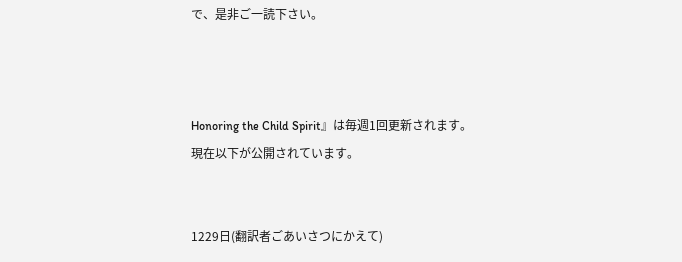で、是非ご一読下さい。



Honoring the Child Spirit』は毎週1回更新されます。
現在以下が公開されています。


1229日(翻訳者ごあいさつにかえて)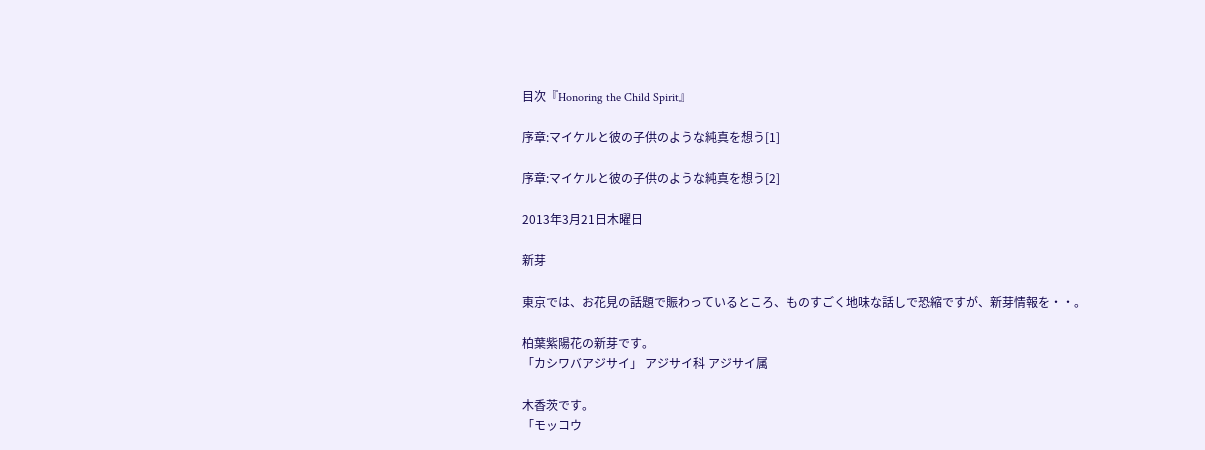目次『Honoring the Child Spirit』

序章:マイケルと彼の子供のような純真を想う[1]

序章:マイケルと彼の子供のような純真を想う[2]

2013年3月21日木曜日

新芽

東京では、お花見の話題で賑わっているところ、ものすごく地味な話しで恐縮ですが、新芽情報を・・。

柏葉紫陽花の新芽です。
「カシワバアジサイ」 アジサイ科 アジサイ属

木香茨です。
「モッコウ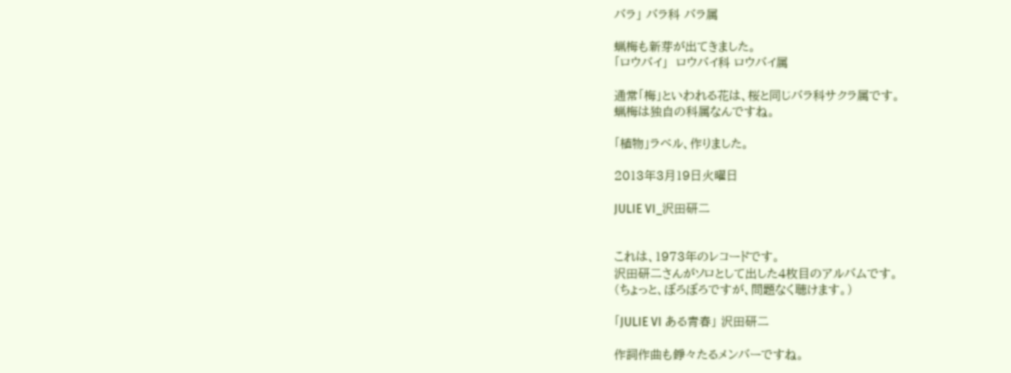バラ」 バラ科 バラ属

蝋梅も新芽が出てきました。
「ロウバイ」  ロウバイ科 ロウバイ属

通常「梅」といわれる花は、桜と同じバラ科サクラ属です。
蝋梅は独自の科属なんですね。

「植物」ラベル、作りました。

2013年3月19日火曜日

JULIE VI_沢田研二


これは、1973年のレコードです。
沢田研二さんがソロとして出した4枚目のアルバムです。
(ちょっと、ぼろぼろですが、問題なく聴けます。)

「JULIE VI ある青春」 沢田研二

作詞作曲も錚々たるメンバーですね。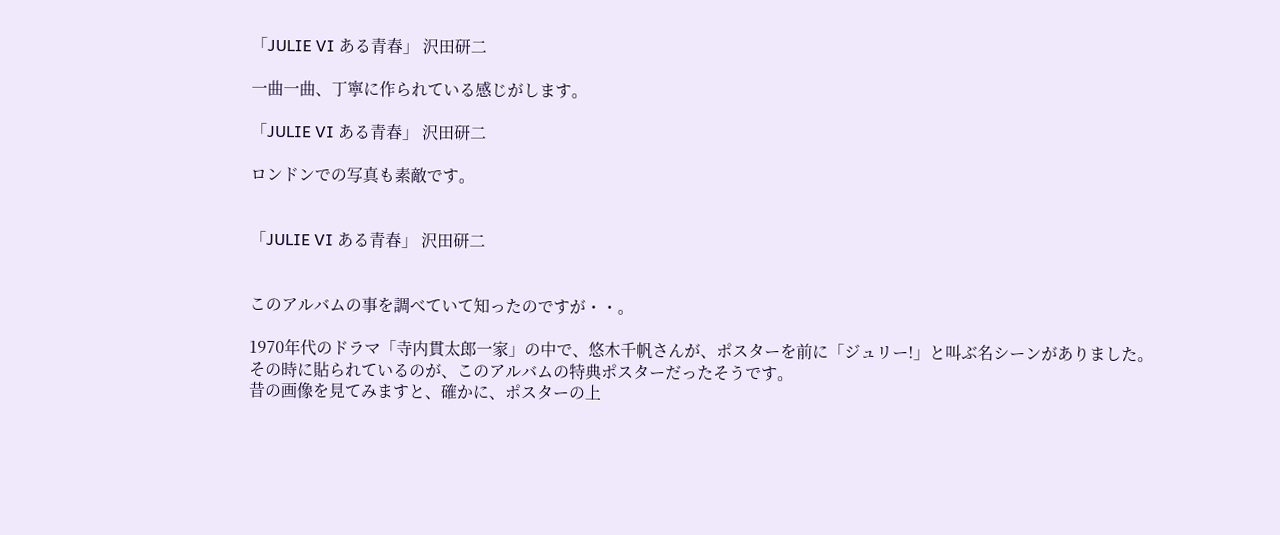「JULIE VI ある青春」 沢田研二

一曲一曲、丁寧に作られている感じがします。

「JULIE VI ある青春」 沢田研二

ロンドンでの写真も素敵です。


「JULIE VI ある青春」 沢田研二


このアルバムの事を調べていて知ったのですが・・。

1970年代のドラマ「寺内貫太郎一家」の中で、悠木千帆さんが、ポスターを前に「ジュリー!」と叫ぶ名シーンがありました。
その時に貼られているのが、このアルバムの特典ポスターだったそうです。
昔の画像を見てみますと、確かに、ポスターの上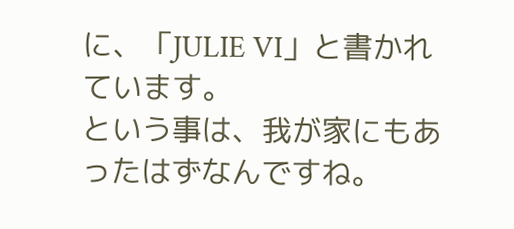に、「JULIE VI」と書かれています。
という事は、我が家にもあったはずなんですね。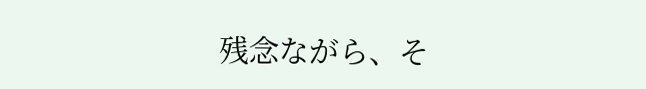残念ながら、そ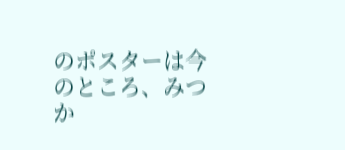のポスターは今のところ、みつか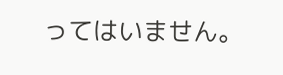ってはいません。